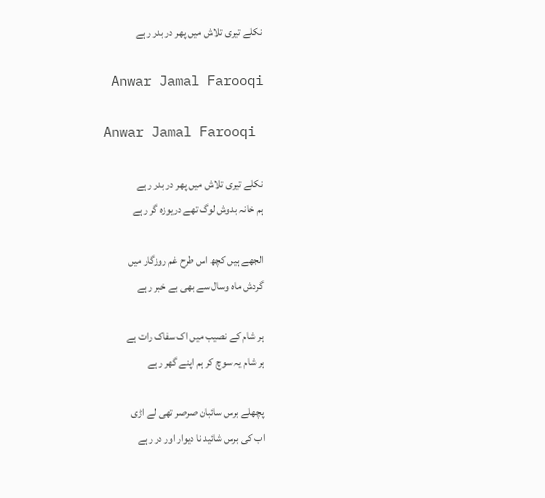نکلے تیری تلاش میں پھر در بدر رہے

 Anwar Jamal Farooqi

Anwar Jamal Farooqi

نکلے تیری تلاش میں پھر در بدر رہے
ہم خانہ بدوش لوگ تھے دریوزہ گر رہے

الجھے ہیں کچھ اس طرح غم روزگار میں
گردش ماہ وسال سے بھی بے خبر رہے

ہر شام کے نصیب میں اک سفاک رات ہے
ہر شام یہ سوچ کر ہم اپنے گھر رہے

پچھلے برس سائبان صرصر تھی لے اڑی
اب کی برس شائید نا دیوار اور در رہے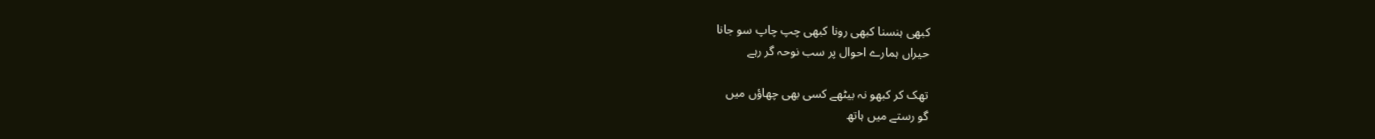کبھی ہنسنا کبھی رونا کبھی چپ چاپ سو جانا
حیراں ہمارے احوال پر سب نوحہ گر رہے

تھک کر کبھو نہ بیٹھے کسی بھی چھاؤں میں
گو رستے میں ہاتھ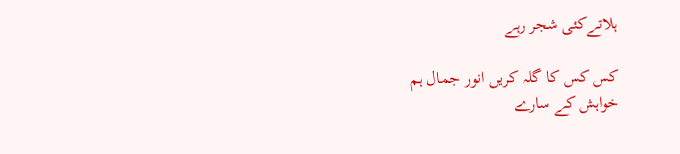ہلاتےکئی شجر رہے

کس کس کا گلہ کریں انور جمال ہم
خواہش کے سارے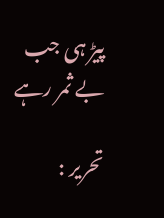پیڑ ہی جب بے ثمر رہے

تحریر :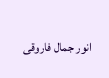انور جمال فاروقی